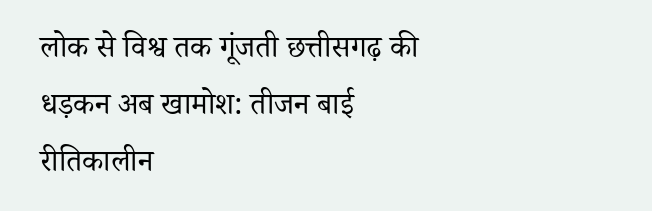लोक से विश्व तक गूंजती छत्तीसगढ़ की धड़कन अब खामोश: तीजन बाई
रीतिकालीन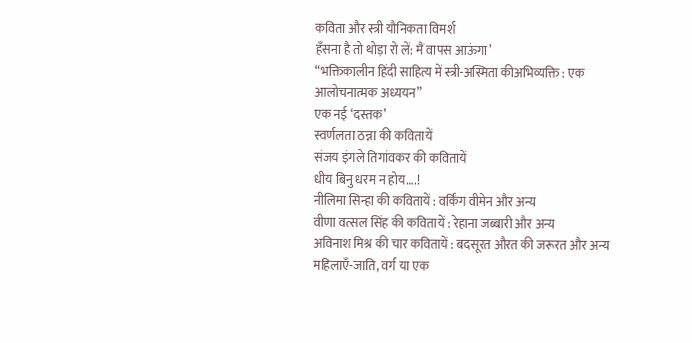कविता और स्त्री यौनिकता विमर्श
हँसना है तो थोड़ा रो लें: मैं वापस आऊंगा’
“भक्तिकालीन हिंदी साहित्य में स्त्री-अस्मिता कीअभिव्यक्ति : एक आलोचनात्मक अध्ययन”
एक नई ‘दस्तक’
स्वर्णलता ठन्ना की कवितायें
संजय इंगले तिगांवकर की कवितायें
धीय बिनु धरम न होय….!
नीलिमा सिन्हा की कवितायें : वर्किंग वीमेन और अन्य
वीणा वत्सल सिंह की कवितायें : रेहाना जब्बारी और अन्य
अविनाश मिश्र की चार कवितायें : बदसूरत औरत की जरूरत और अन्य
महिलाएँ-जाति, वर्ग या एक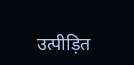उत्पीड़ित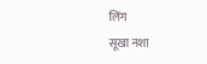लिंग
सूखा नशा